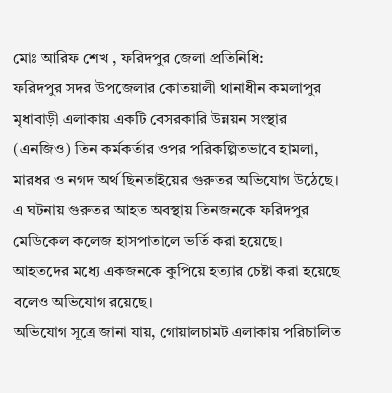মোঃ আরিফ শেখ , ফরিদপুর জেলা প্রতিনিধি:
ফরিদপুর সদর উপজেলার কোতয়ালী থানাধীন কমলাপুর মৃধাবাড়ী এলাকায় একটি বেসরকারি উন্নয়ন সংস্থার (এনজিও) তিন কর্মকর্তার ওপর পরিকল্পিতভাবে হামলা, মারধর ও নগদ অর্থ ছিনতাইয়ের গুরুতর অভিযোগ উঠেছে। এ ঘটনায় গুরুতর আহত অবস্থায় তিনজনকে ফরিদপুর মেডিকেল কলেজ হাসপাতালে ভর্তি করা হয়েছে। আহতদের মধ্যে একজনকে কুপিয়ে হত্যার চেষ্টা করা হয়েছে বলেও অভিযোগ রয়েছে।
অভিযোগ সূত্রে জানা যায়, গোয়ালচামট এলাকায় পরিচালিত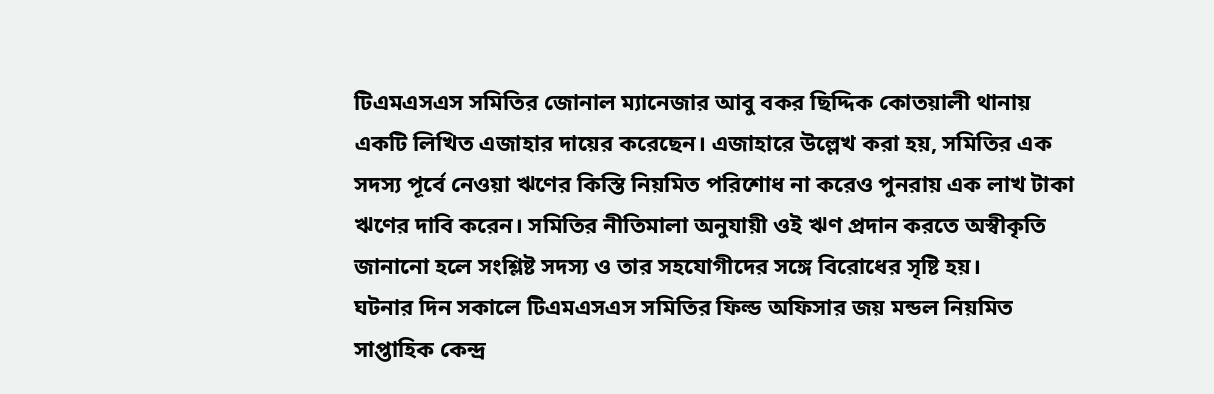টিএমএসএস সমিতির জোনাল ম্যানেজার আবু বকর ছিদ্দিক কোতয়ালী থানায় একটি লিখিত এজাহার দায়ের করেছেন। এজাহারে উল্লেখ করা হয়, সমিতির এক সদস্য পূর্বে নেওয়া ঋণের কিস্তি নিয়মিত পরিশোধ না করেও পুনরায় এক লাখ টাকা ঋণের দাবি করেন। সমিতির নীতিমালা অনুযায়ী ওই ঋণ প্রদান করতে অস্বীকৃতি জানানো হলে সংশ্লিষ্ট সদস্য ও তার সহযোগীদের সঙ্গে বিরোধের সৃষ্টি হয়।
ঘটনার দিন সকালে টিএমএসএস সমিতির ফিল্ড অফিসার জয় মন্ডল নিয়মিত সাপ্তাহিক কেন্দ্র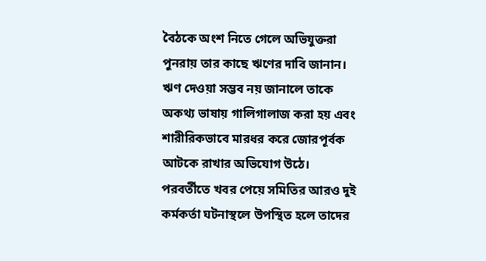বৈঠকে অংশ নিতে গেলে অভিযুক্তরা পুনরায় তার কাছে ঋণের দাবি জানান। ঋণ দেওয়া সম্ভব নয় জানালে তাকে অকথ্য ভাষায় গালিগালাজ করা হয় এবং শারীরিকভাবে মারধর করে জোরপূর্বক আটকে রাখার অভিযোগ উঠে।
পরবর্তীতে খবর পেয়ে সমিতির আরও দুই কর্মকর্তা ঘটনাস্থলে উপস্থিত হলে তাদের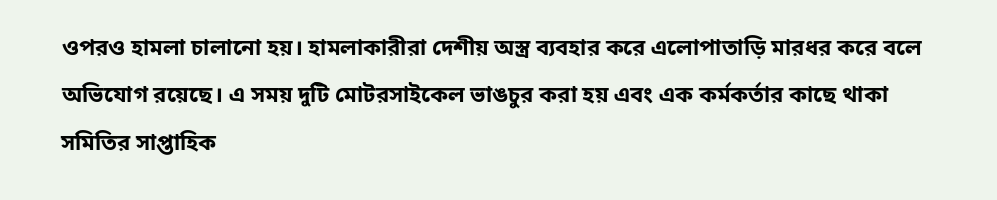ওপরও হামলা চালানো হয়। হামলাকারীরা দেশীয় অস্ত্র ব্যবহার করে এলোপাতাড়ি মারধর করে বলে অভিযোগ রয়েছে। এ সময় দুটি মোটরসাইকেল ভাঙচুর করা হয় এবং এক কর্মকর্তার কাছে থাকা সমিতির সাপ্তাহিক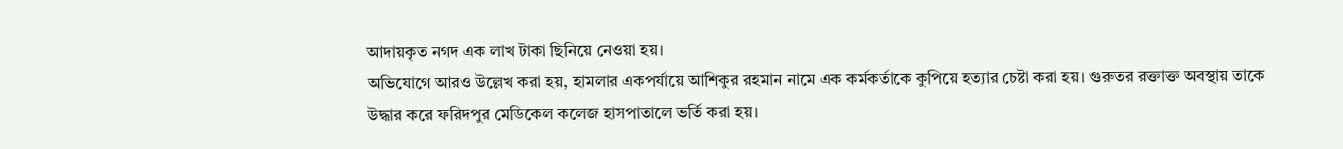আদায়কৃত নগদ এক লাখ টাকা ছিনিয়ে নেওয়া হয়।
অভিযোগে আরও উল্লেখ করা হয়, হামলার একপর্যায়ে আশিকুর রহমান নামে এক কর্মকর্তাকে কুপিয়ে হত্যার চেষ্টা করা হয়। গুরুতর রক্তাক্ত অবস্থায় তাকে উদ্ধার করে ফরিদপুর মেডিকেল কলেজ হাসপাতালে ভর্তি করা হয়।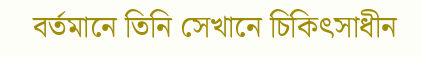বর্তমানে তিনি সেখানে চিকিৎসাধীন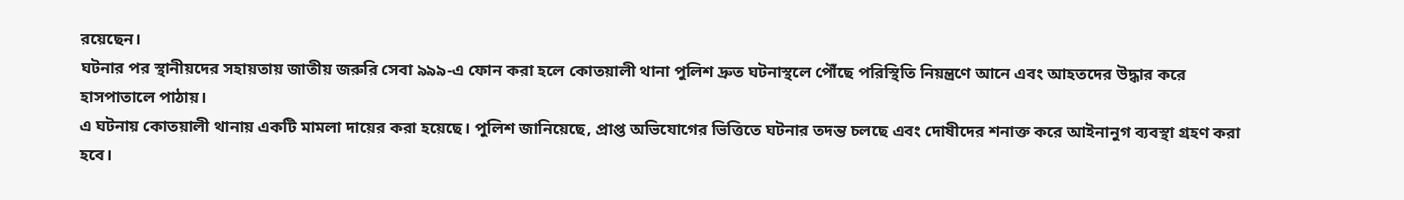রয়েছেন।
ঘটনার পর স্থানীয়দের সহায়তায় জাতীয় জরুরি সেবা ৯৯৯-এ ফোন করা হলে কোতয়ালী থানা পুলিশ দ্রুত ঘটনাস্থলে পৌঁছে পরিস্থিতি নিয়ন্ত্রণে আনে এবং আহতদের উদ্ধার করে হাসপাতালে পাঠায়।
এ ঘটনায় কোতয়ালী থানায় একটি মামলা দায়ের করা হয়েছে। পুলিশ জানিয়েছে, প্রাপ্ত অভিযোগের ভিত্তিতে ঘটনার তদন্ত চলছে এবং দোষীদের শনাক্ত করে আইনানুগ ব্যবস্থা গ্রহণ করা হবে।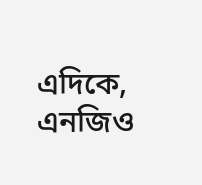এদিকে, এনজিও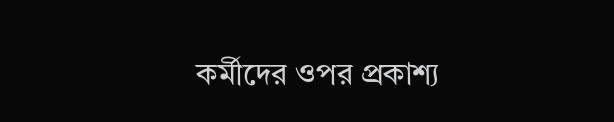কর্মীদের ওপর প্রকাশ্য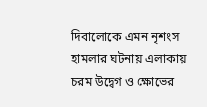দিবালোকে এমন নৃশংস হামলার ঘটনায় এলাকায় চরম উদ্বেগ ও ক্ষোভের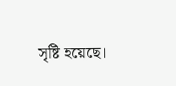সৃষ্টি হয়েছে।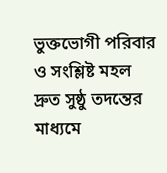ভুক্তভোগী পরিবার ও সংশ্লিষ্ট মহল দ্রুত সুষ্ঠু তদন্তের মাধ্যমে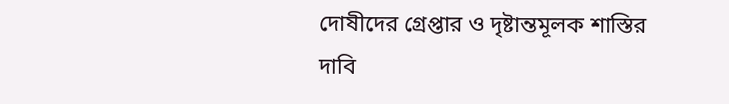দোষীদের গ্রেপ্তার ও দৃষ্টান্তমূলক শাস্তির দাবি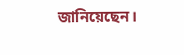জানিয়েছেন।